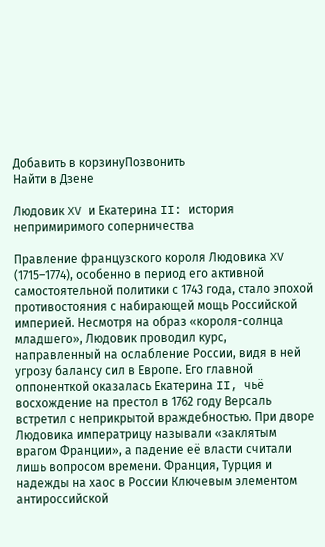Добавить в корзинуПозвонить
Найти в Дзене

Людовик XV и Екатерина II: история непримиримого соперничества

Правление французского короля Людовика XV (1715–1774), особенно в период его активной самостоятельной политики с 1743 года, стало эпохой противостояния с набирающей мощь Российской империей. Несмотря на образ «короля-солнца младшего», Людовик проводил курс, направленный на ослабление России, видя в ней угрозу балансу сил в Европе. Его главной оппоненткой оказалась Екатерина II, чьё восхождение на престол в 1762 году Версаль встретил с неприкрытой враждебностью. При дворе Людовика императрицу называли «заклятым врагом Франции», а падение её власти считали лишь вопросом времени. Франция, Турция и надежды на хаос в России Ключевым элементом антироссийской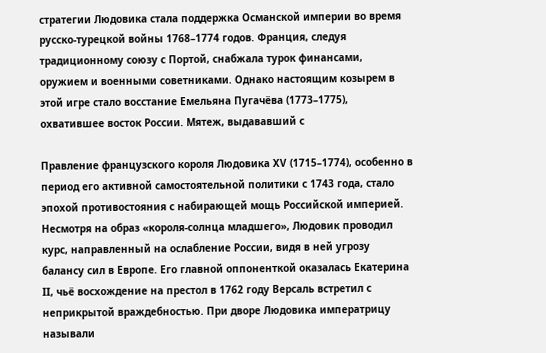стратегии Людовика стала поддержка Османской империи во время русско-турецкой войны 1768–1774 годов. Франция, следуя традиционному союзу с Портой, снабжала турок финансами, оружием и военными советниками. Однако настоящим козырем в этой игре стало восстание Емельяна Пугачёва (1773–1775), охватившее восток России. Мятеж, выдававший с

Правление французского короля Людовика XV (1715–1774), особенно в период его активной самостоятельной политики с 1743 года, стало эпохой противостояния с набирающей мощь Российской империей. Несмотря на образ «короля-солнца младшего», Людовик проводил курс, направленный на ослабление России, видя в ней угрозу балансу сил в Европе. Его главной оппоненткой оказалась Екатерина II, чьё восхождение на престол в 1762 году Версаль встретил с неприкрытой враждебностью. При дворе Людовика императрицу называли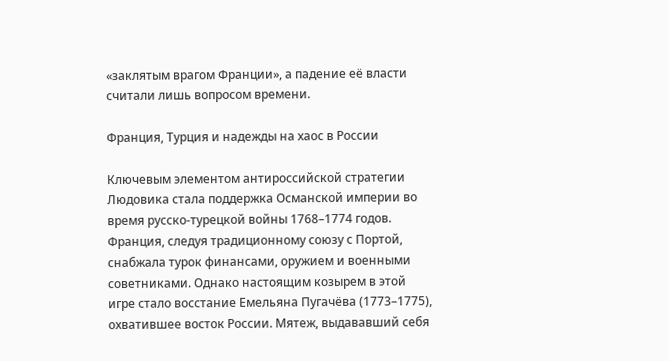«заклятым врагом Франции», а падение её власти считали лишь вопросом времени.

Франция, Турция и надежды на хаос в России

Ключевым элементом антироссийской стратегии Людовика стала поддержка Османской империи во время русско-турецкой войны 1768–1774 годов. Франция, следуя традиционному союзу с Портой, снабжала турок финансами, оружием и военными советниками. Однако настоящим козырем в этой игре стало восстание Емельяна Пугачёва (1773–1775), охватившее восток России. Мятеж, выдававший себя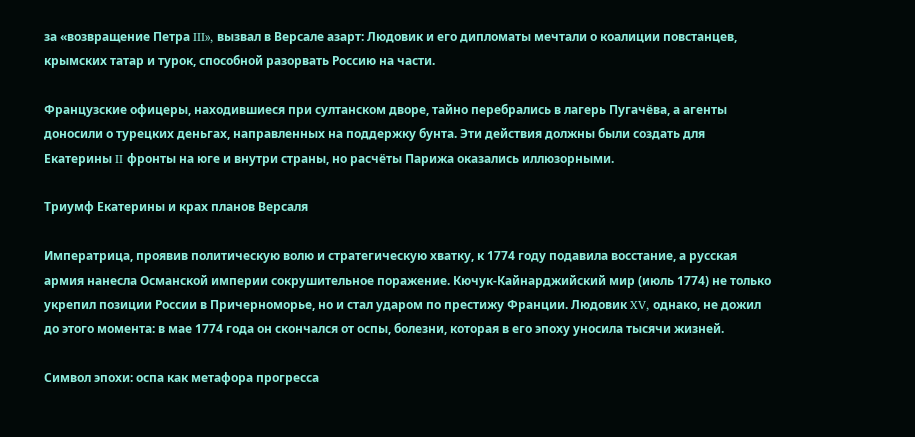за «возвращение Петра III», вызвал в Версале азарт: Людовик и его дипломаты мечтали о коалиции повстанцев, крымских татар и турок, способной разорвать Россию на части.

Французские офицеры, находившиеся при султанском дворе, тайно перебрались в лагерь Пугачёва, а агенты доносили о турецких деньгах, направленных на поддержку бунта. Эти действия должны были создать для Екатерины II фронты на юге и внутри страны, но расчёты Парижа оказались иллюзорными.

Триумф Екатерины и крах планов Версаля

Императрица, проявив политическую волю и стратегическую хватку, к 1774 году подавила восстание, а русская армия нанесла Османской империи сокрушительное поражение. Кючук-Кайнарджийский мир (июль 1774) не только укрепил позиции России в Причерноморье, но и стал ударом по престижу Франции. Людовик XV, однако, не дожил до этого момента: в мае 1774 года он скончался от оспы, болезни, которая в его эпоху уносила тысячи жизней.

Символ эпохи: оспа как метафора прогресса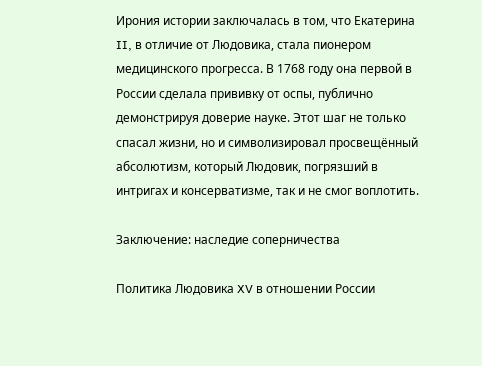Ирония истории заключалась в том, что Екатерина II, в отличие от Людовика, стала пионером медицинского прогресса. В 1768 году она первой в России сделала прививку от оспы, публично демонстрируя доверие науке. Этот шаг не только спасал жизни, но и символизировал просвещённый абсолютизм, который Людовик, погрязший в интригах и консерватизме, так и не смог воплотить.

Заключение: наследие соперничества

Политика Людовика XV в отношении России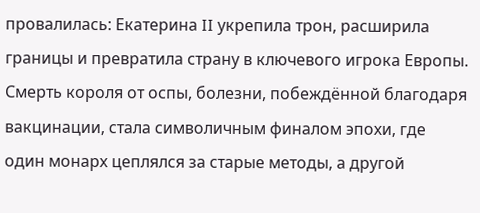провалилась: Екатерина II укрепила трон, расширила границы и превратила страну в ключевого игрока Европы. Смерть короля от оспы, болезни, побеждённой благодаря вакцинации, стала символичным финалом эпохи, где один монарх цеплялся за старые методы, а другой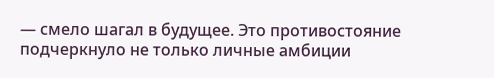— смело шагал в будущее. Это противостояние подчеркнуло не только личные амбиции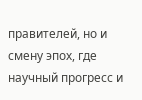правителей, но и смену эпох, где научный прогресс и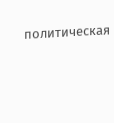политическая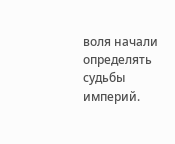воля начали определять судьбы империй.